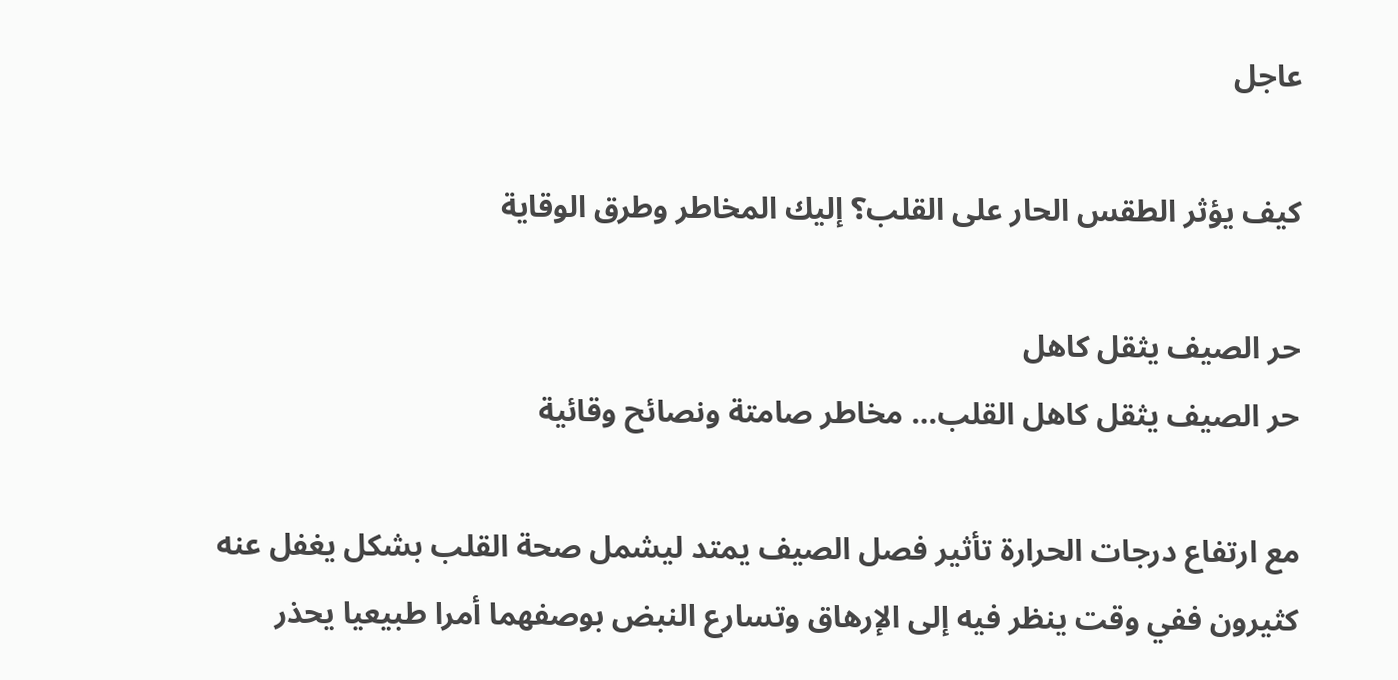عاجل

كيف يؤثر الطقس الحار على القلب؟ إليك المخاطر وطرق الوقاية

حر الصيف يثقل كاهل
حر الصيف يثقل كاهل القلب… مخاطر صامتة ونصائح وقائية

مع ارتفاع درجات الحرارة تأثير فصل الصيف يمتد ليشمل صحة القلب بشكل يغفل عنه كثيرون ففي وقت ينظر فيه إلى الإرهاق وتسارع النبض بوصفهما أمرا طبيعيا يحذر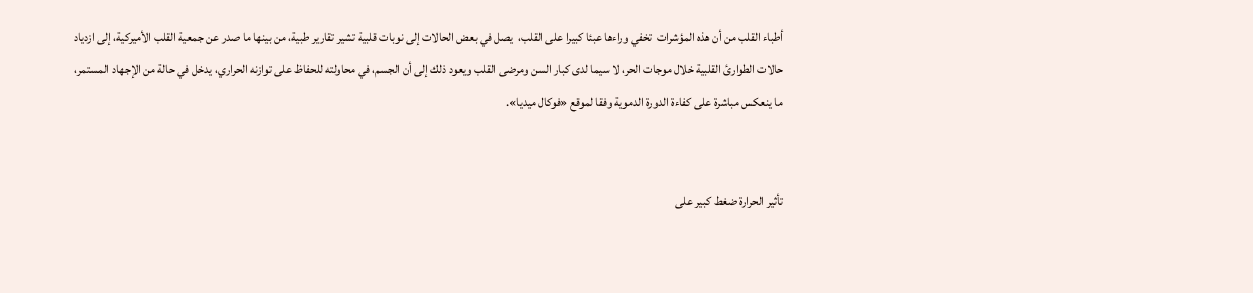أطباء القلب من أن هذه المؤشرات  تخفي وراءها عبئا كبيرا على القلب،  يصل في بعض الحالات إلى نوبات قلبية تشير تقارير طبية، من بينها ما صدر عن جمعية القلب الأميركية، إلى ازدياد حالات الطوارئ القلبية خلال موجات الحر، لا سيما لدى كبار السن ومرضى القلب ويعود ذلك إلى أن الجسم، في محاولته للحفاظ على توازنه الحراري، يدخل في حالة من الإجهاد المستمر، ما ينعكس مباشرة على كفاءة الدورة الدموية وفقا لموقع «فوكال ميديا».


تأثير الحرارة ضغط كبير على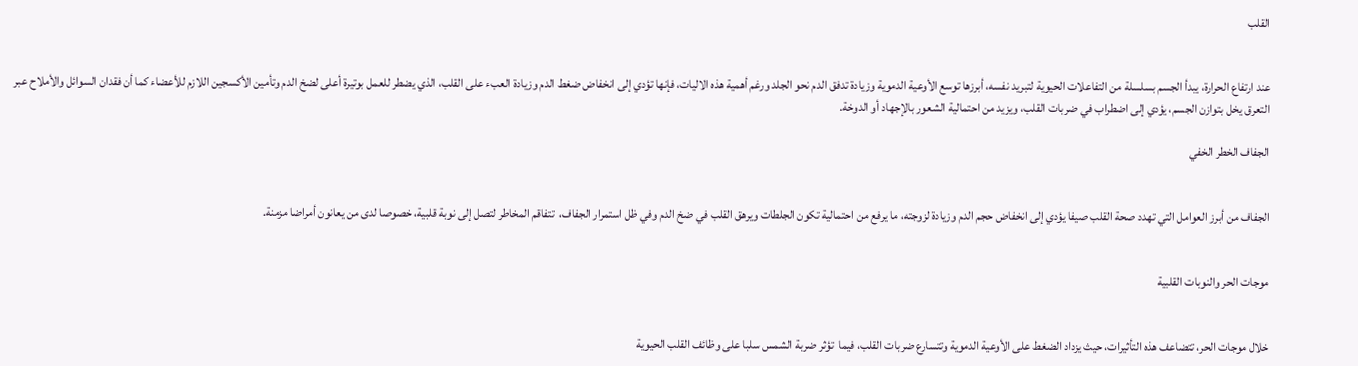القلب


عند ارتفاع الحرارة، يبدأ الجسم بسلسلة من التفاعلات الحيوية لتبريد نفسه، أبرزها توسع الأوعية الدموية وزيادة تدفق الدم نحو الجلد ورغم أهمية هذه الاليات، فإنها تؤدي إلى انخفاض ضغط الدم وزيادة العبء على القلب، الذي يضطر للعمل بوتيرة أعلى لضخ الدم وتأمين الأكسجين اللازم للأعضاء كما أن فقدان السوائل والأملاح عبر التعرق يخل بتوازن الجسم، يؤدي إلى اضطراب في ضربات القلب، ويزيد من احتمالية الشعور بالإجهاد أو الدوخة.

الجفاف الخطر الخفي


الجفاف من أبرز العوامل التي تهدد صحة القلب صيفا يؤدي إلى انخفاض حجم الدم وزيادة لزوجته، ما يرفع من احتمالية تكون الجلطات ويرهق القلب في ضخ الدم وفي ظل استمرار الجفاف،  تتفاقم المخاطر لتصل إلى نوبة قلبية، خصوصا لدى من يعانون أمراضا مزمنة.


موجات الحر والنوبات القلبية


خلال موجات الحر، تتضاعف هذه التأثيرات، حيث يزداد الضغط على الأوعية الدموية وتتسارع ضربات القلب، فيما  تؤثر ضربة الشمس سلبا على وظائف القلب الحيوية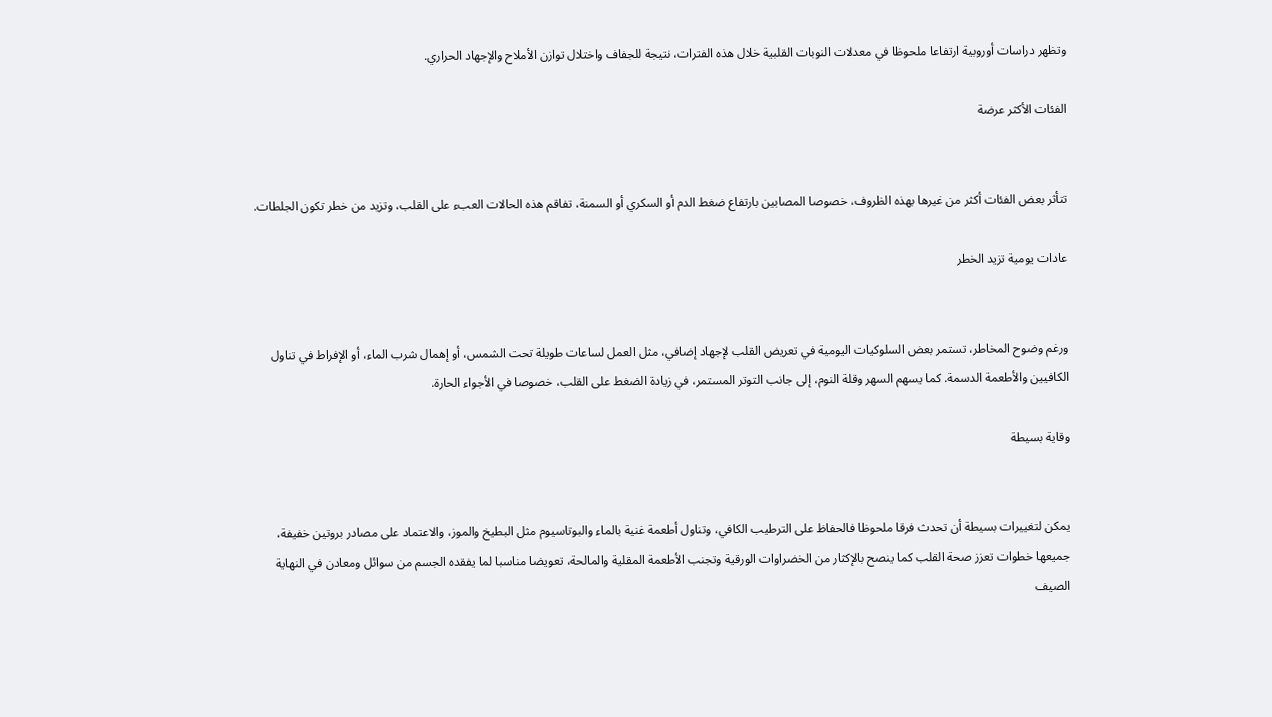وتظهر دراسات أوروبية ارتفاعا ملحوظا في معدلات النوبات القلبية خلال هذه الفترات، نتيجة للجفاف واختلال توازن الأملاح والإجهاد الحراري.

الفئات الأكثر عرضة


تتأثر بعض الفئات أكثر من غيرها بهذه الظروف، خصوصا المصابين بارتفاع ضغط الدم أو السكري أو السمنة، تفاقم هذه الحالات العبء على القلب، وتزيد من خطر تكون الجلطات.

عادات يومية تزيد الخطر


ورغم وضوح المخاطر، تستمر بعض السلوكيات اليومية في تعريض القلب لإجهاد إضافي، مثل العمل لساعات طويلة تحت الشمس، أو إهمال شرب الماء، أو الإفراط في تناول الكافيين والأطعمة الدسمة. كما يسهم السهر وقلة النوم، إلى جانب التوتر المستمر، في زيادة الضغط على القلب، خصوصا في الأجواء الحارة.

وقاية بسيطة


يمكن لتغييرات بسيطة أن تحدث فرقا ملحوظا فالحفاظ على الترطيب الكافي، وتناول أطعمة غنية بالماء والبوتاسيوم مثل البطيخ والموز، والاعتماد على مصادر بروتين خفيفة، جميعها خطوات تعزز صحة القلب كما ينصح بالإكثار من الخضراوات الورقية وتجنب الأطعمة المقلية والمالحة، تعويضا مناسبا لما يفقده الجسم من سوائل ومعادن في النهاية الصيف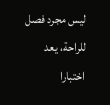ليس مجرد فصل للراحة، يعد اختبارا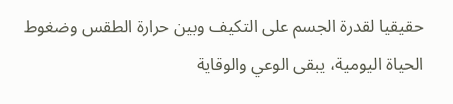حقيقيا لقدرة الجسم على التكيف وبين حرارة الطقس وضغوط الحياة اليومية، يبقى الوعي والوقاية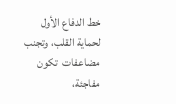خط الدفاع الأول لحماية القلب، وتجنب مضاعفات  تكون مفاجئة،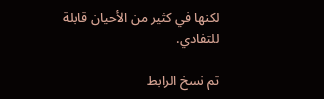لكنها في كثير من الأحيان قابلة للتفادي.

تم نسخ الرابط